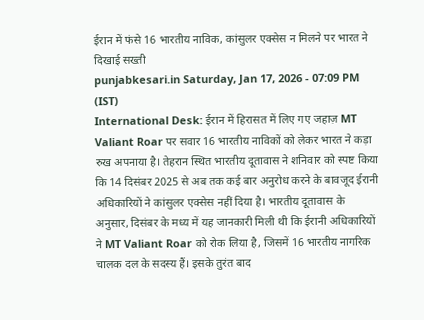ईरान में फंसे 16 भारतीय नाविक, कांसुलर एक्सेस न मिलने पर भारत ने दिखाई सख्ती
punjabkesari.in Saturday, Jan 17, 2026 - 07:09 PM (IST)
International Desk: ईरान में हिरासत में लिए गए जहाज़ MT Valiant Roar पर सवार 16 भारतीय नाविकों को लेकर भारत ने कड़ा रुख अपनाया है। तेहरान स्थित भारतीय दूतावास ने शनिवार को स्पष्ट किया कि 14 दिसंबर 2025 से अब तक कई बार अनुरोध करने के बावजूद ईरानी अधिकारियों ने कांसुलर एक्सेस नहीं दिया है। भारतीय दूतावास के अनुसार, दिसंबर के मध्य में यह जानकारी मिली थी कि ईरानी अधिकारियों ने MT Valiant Roar को रोक लिया है, जिसमें 16 भारतीय नागरिक चालक दल के सदस्य हैं। इसके तुरंत बाद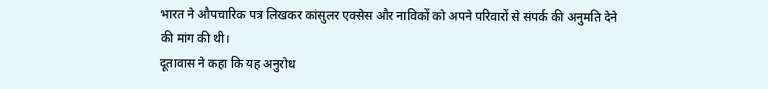भारत ने औपचारिक पत्र लिखकर कांसुलर एक्सेस और नाविकों को अपने परिवारों से संपर्क की अनुमति देने की मांग की थी।
दूतावास ने कहा कि यह अनुरोध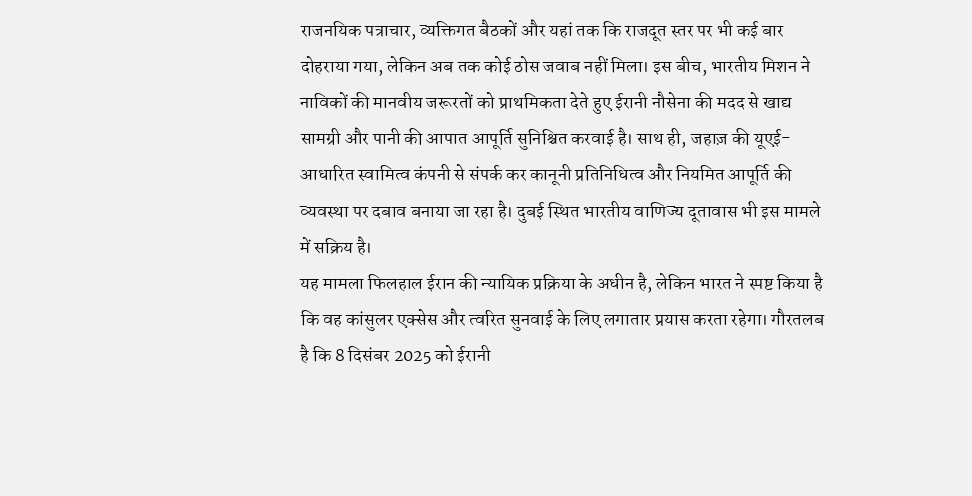राजनयिक पत्राचार, व्यक्तिगत बैठकों और यहां तक कि राजदूत स्तर पर भी कई बार दोहराया गया, लेकिन अब तक कोई ठोस जवाब नहीं मिला। इस बीच, भारतीय मिशन ने नाविकों की मानवीय जरूरतों को प्राथमिकता देते हुए ईरानी नौसेना की मदद से खाद्य सामग्री और पानी की आपात आपूर्ति सुनिश्चित करवाई है। साथ ही, जहाज़ की यूएई-आधारित स्वामित्व कंपनी से संपर्क कर कानूनी प्रतिनिधित्व और नियमित आपूर्ति की व्यवस्था पर दबाव बनाया जा रहा है। दुबई स्थित भारतीय वाणिज्य दूतावास भी इस मामले में सक्रिय है।
यह मामला फिलहाल ईरान की न्यायिक प्रक्रिया के अधीन है, लेकिन भारत ने स्पष्ट किया है कि वह कांसुलर एक्सेस और त्वरित सुनवाई के लिए लगातार प्रयास करता रहेगा। गौरतलब है कि 8 दिसंबर 2025 को ईरानी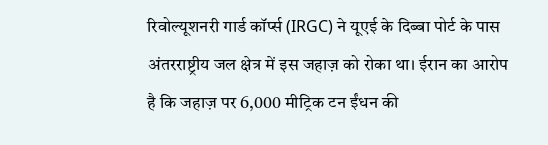रिवोल्यूशनरी गार्ड कॉर्प्स (IRGC) ने यूएई के दिब्बा पोर्ट के पास अंतरराष्ट्रीय जल क्षेत्र में इस जहाज़ को रोका था। ईरान का आरोप है कि जहाज़ पर 6,000 मीट्रिक टन ईंधन की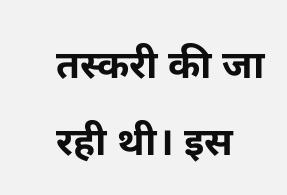तस्करी की जा रही थी। इस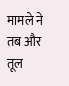मामले ने तब और तूल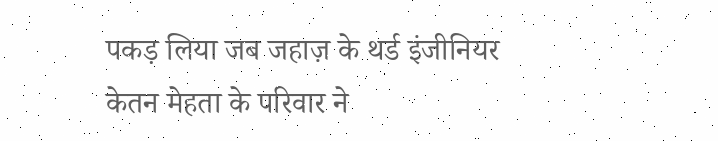पकड़ लिया जब जहाज़ के थर्ड इंजीनियर केतन मेहता के परिवार ने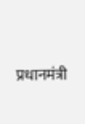प्रधानमंत्री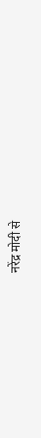नरेंद्र मोदी से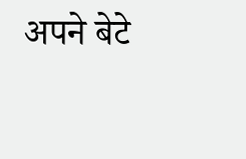अपने बेटे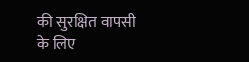की सुरक्षित वापसी के लिए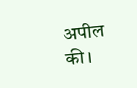अपील की।